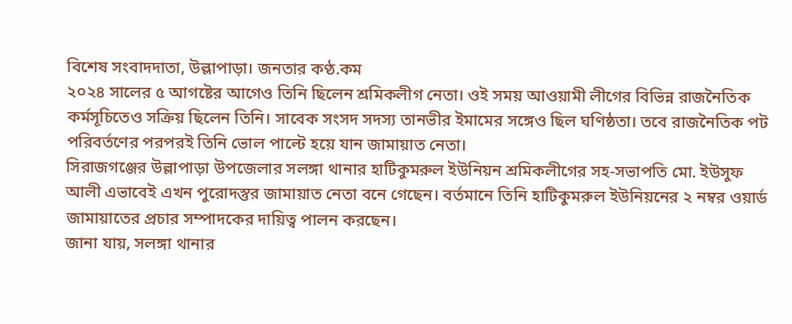বিশেষ সংবাদদাতা, উল্লাপাড়া। জনতার কণ্ঠ.কম
২০২৪ সালের ৫ আগষ্টের আগেও তিনি ছিলেন শ্রমিকলীগ নেতা। ওই সময় আওয়ামী লীগের বিভিন্ন রাজনৈতিক কর্মসূচিতেও সক্রিয় ছিলেন তিনি। সাবেক সংসদ সদস্য তানভীর ইমামের সঙ্গেও ছিল ঘণিষ্ঠতা। তবে রাজনৈতিক পট পরিবর্তণের পরপরই তিনি ভোল পাল্টে হয়ে যান জামায়াত নেতা।
সিরাজগঞ্জের উল্লাপাড়া উপজেলার সলঙ্গা থানার হাটিকুমরুল ইউনিয়ন শ্রমিকলীগের সহ-সভাপতি মো. ইউসুফ আলী এভাবেই এখন পুরোদস্তুর জামায়াত নেতা বনে গেছেন। বর্তমানে তিনি হাটিকুমরুল ইউনিয়নের ২ নম্বর ওয়ার্ড জামায়াতের প্রচার সম্পাদকের দায়িত্ব পালন করছেন।
জানা যায়, সলঙ্গা থানার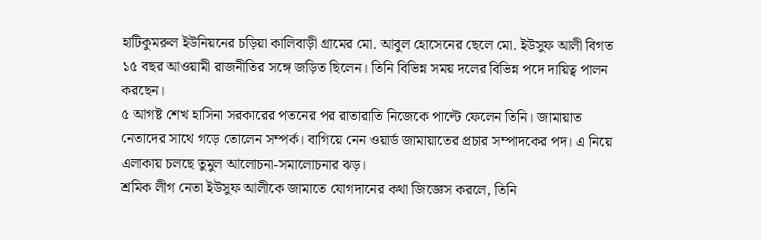হাটিকুমরুল ইউনিয়নের চড়িয়া কালিবাড়ী গ্রামের মো. আবুল হোসেনের ছেলে মো. ইউসুফ আলী বিগত ১৫ বছর আওয়ামী রাজনীতির সঙ্গে জড়িত ছিলেন। তিনি বিভিন্ন সময় দলের বিভিন্ন পদে দায়িত্ব পালন করছেন।
৫ আগষ্ট শেখ হাসিনা সরকারের পতনের পর রাতারাতি নিজেকে পাল্টে ফেলেন তিনি। জামায়াত নেতাদের সাথে গড়ে তোলেন সম্পর্ক। বাগিয়ে নেন ওয়ার্ড জামায়াতের প্রচার সম্পাদকের পদ। এ নিয়ে এলাকায় চলছে তুমুল আলোচনা-সমালোচনার ঝড়।
শ্রমিক লীগ নেতা ইউসুফ আলীকে জামাতে যোগদানের কথা জিজ্ঞেস করলে, তিনি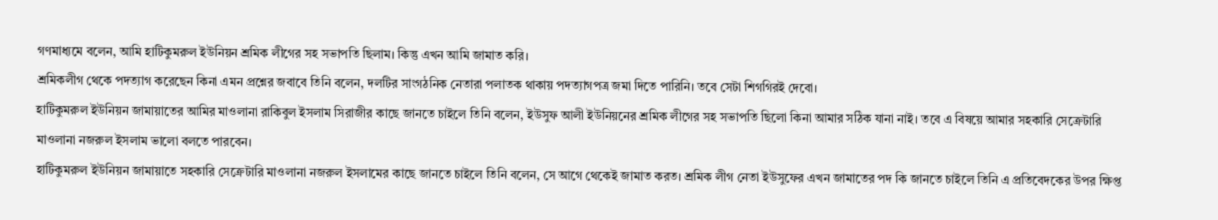গণমাধ্যমে বলেন, আমি হাটিকুমরুল ইউনিয়ন শ্রমিক লীগের সহ সভাপতি ছিলাম। কিন্তু এখন আমি জামাত করি।
শ্রমিকলীগ থেকে পদত্যাগ করেছেন কিনা এমন প্রশ্নের জবাবে তিনি বলেন, দলটির সাংগঠনিক নেতারা পলাতক থাকায় পদত্যাগপত্র জমা দিতে পারিনি। তবে সেটা শিগগিরই দেবো।
হাটিকুমরুল ইউনিয়ন জামায়াতের আমির মাওলানা রাকিবুল ইসলাম সিরাজীর কাছে জানতে চাইলে তিনি বলেন, ইউসুফ আলী ইউনিয়নের শ্রমিক লীগের সহ সভাপতি ছিলো কিনা আমার সঠিক যানা নাই। তবে এ বিষয়ে আমার সহকারি সেক্রেটারি মাওলানা নজরুল ইসলাম ভালো বলতে পারবেন।
হাটিকুমরুল ইউনিয়ন জামায়াতে সহকারি সেক্রেটারি মাওলানা নজরুল ইসলামের কাছে জানতে চাইলে তিনি বলেন, সে আগে থেকেই জামাত করত। শ্রমিক লীগ নেতা ইউসুফের এখন জামাতের পদ কি জানতে চাইলে তিনি এ প্রতিবেদকের উপর ক্ষিপ্ত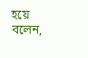হয়ে বলেন,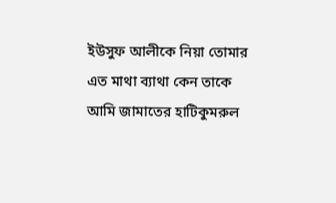ইউসুফ আলীকে নিয়া তোমার এত মাথা ব্যাথা কেন তাকে আমি জামাতের হাটিকুমরুল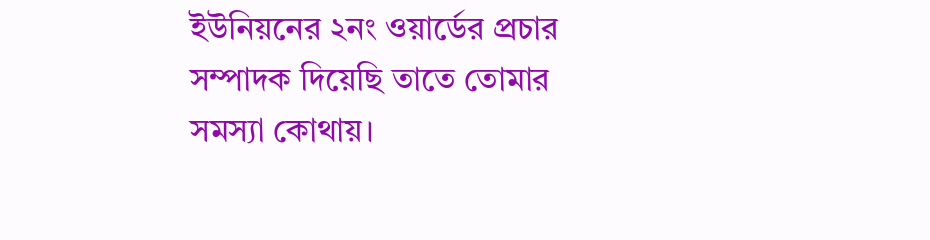ইউনিয়নের ২নং ওয়ার্ডের প্রচার সম্পাদক দিয়েছি তাতে তোমার সমস্যা কোথায়।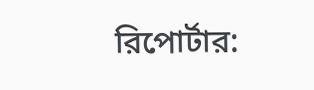রিপোর্টার: